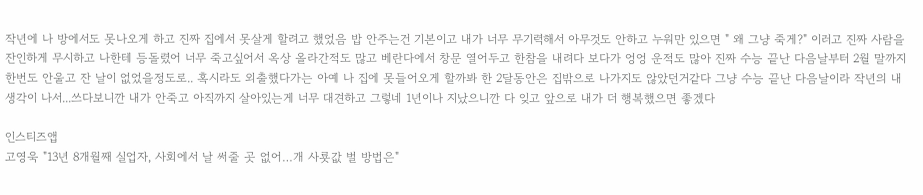작년에 나 방에서도 못나오게 하고 진짜 집에서 못살게 할려고 했었음 밥 안주는건 기본이고 내가 너무 무기력해서 아무것도 안하고 누워만 있으면 " 왜 그냥 죽게?" 이러고 진짜 사람을 잔인하게 무시하고 나한테 등돌렸어 너무 죽고싶어서 옥상 올라간적도 많고 베란다에서 창문 열어두고 한참을 내려다 보다가 엉엉 운적도 많아 진짜 수능 끝난 다음날부터 2월 말까지 한번도 안울고 잔 날이 없었을정도로.. 혹시라도 외출했다가는 아예 나 집에 못들어오게 할까봐 한 2달동안은 집밖으로 나가지도 않았던거같다 그냥 수능 끝난 다음날이라 작년의 내 생각이 나서...쓰다보니깐 내가 안죽고 아직까지 살아있는게 너무 대견하고 그렇네 1년이나 지났으니깐 다 잊고 앞으로 내가 더 행복했으면 좋겠다

인스티즈앱
고영욱 "13년 8개월째 실업자, 사회에서 날 써줄 곳 없어…개 사룟값 벌 방법은"